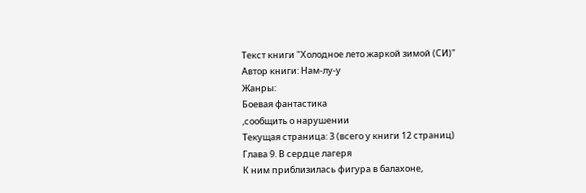Текст книги "Холодное лето жаркой зимой (СИ)"
Автор книги: Нам-лу-у
Жанры:
Боевая фантастика
,сообщить о нарушении
Текущая страница: 3 (всего у книги 12 страниц)
Глава 9. В сердце лагеря
К ним приблизилась фигура в балахоне,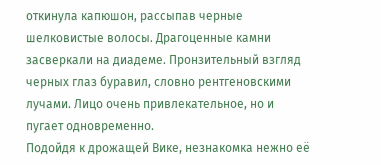откинула капюшон, рассыпав черные шелковистые волосы. Драгоценные камни засверкали на диадеме. Пронзительный взгляд черных глаз буравил, словно рентгеновскими лучами. Лицо очень привлекательное, но и пугает одновременно.
Подойдя к дрожащей Вике, незнакомка нежно её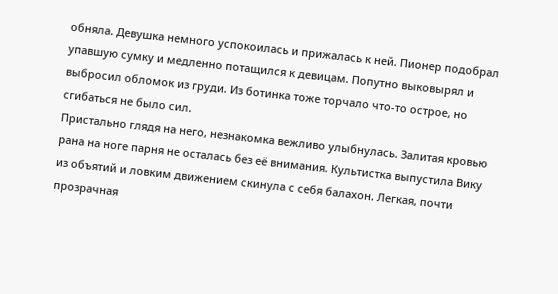обняла. Девушка немного успокоилась и прижалась к ней. Пионер подобрал упавшую сумку и медленно потащился к девицам. Попутно выковырял и выбросил обломок из груди. Из ботинка тоже торчало что-то острое, но сгибаться не было сил.
Пристально глядя на него, незнакомка вежливо улыбнулась. Залитая кровью рана на ноге парня не осталась без её внимания. Культистка выпустила Вику из объятий и ловким движением скинула с себя балахон. Легкая, почти прозрачная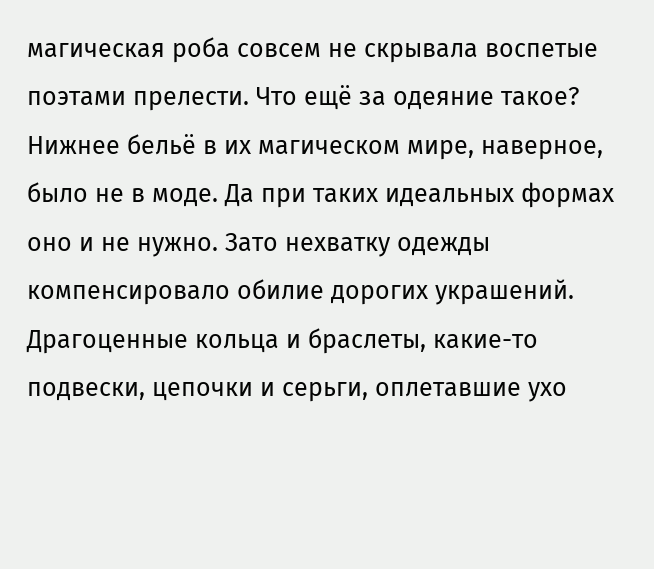магическая роба совсем не скрывала воспетые поэтами прелести. Что ещё за одеяние такое?
Нижнее бельё в их магическом мире, наверное, было не в моде. Да при таких идеальных формах оно и не нужно. Зато нехватку одежды компенсировало обилие дорогих украшений. Драгоценные кольца и браслеты, какие-то подвески, цепочки и серьги, оплетавшие ухо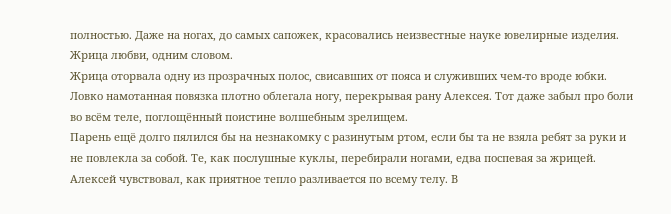полностью. Даже на ногах, до самых сапожек, красовались неизвестные науке ювелирные изделия. Жрица любви, одним словом.
Жрица оторвала одну из прозрачных полос, свисавших от пояса и служивших чем-то вроде юбки. Ловко намотанная повязка плотно облегала ногу, перекрывая рану Алексея. Тот даже забыл про боли во всём теле, поглощённый поистине волшебным зрелищем.
Парень ещё долго пялился бы на незнакомку с разинутым ртом, если бы та не взяла ребят за руки и не повлекла за собой. Те, как послушные куклы, перебирали ногами, едва поспевая за жрицей.
Алексей чувствовал, как приятное тепло разливается по всему телу. В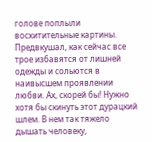голове поплыли восхитительные картины. Предвкушал, как сейчас все трое избавятся от лишней одежды и сольются в наивысшем проявлении любви. Ах, скорей бы! Нужно хотя бы скинуть этот дурацкий шлем. В нем так тяжело дышать человеку,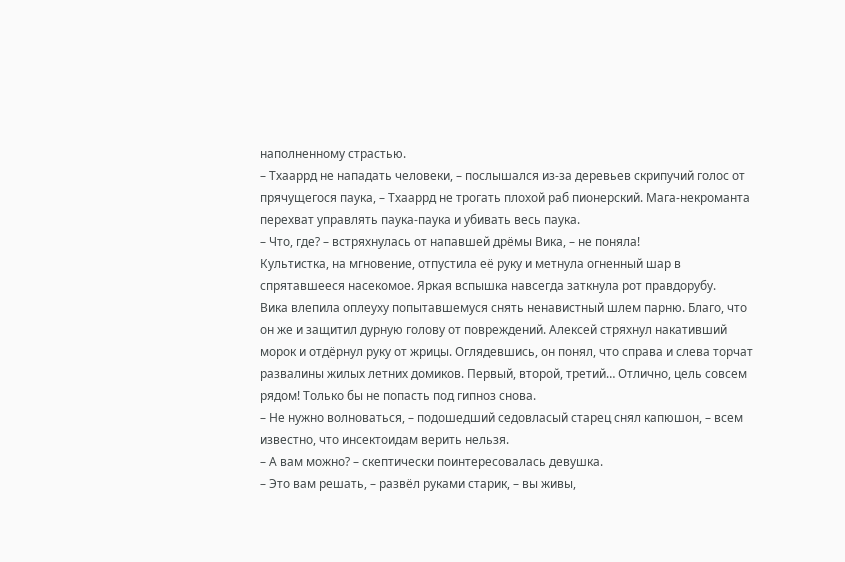наполненному страстью.
– Тхааррд не нападать человеки, – послышался из-за деревьев скрипучий голос от прячущегося паука, – Тхааррд не трогать плохой раб пионерский. Мага-некроманта перехват управлять паука-паука и убивать весь паука.
– Что, где? – встряхнулась от напавшей дрёмы Вика, – не поняла!
Культистка, на мгновение, отпустила её руку и метнула огненный шар в спрятавшееся насекомое. Яркая вспышка навсегда заткнула рот правдорубу.
Вика влепила оплеуху попытавшемуся снять ненавистный шлем парню. Благо, что он же и защитил дурную голову от повреждений. Алексей стряхнул накативший морок и отдёрнул руку от жрицы. Оглядевшись, он понял, что справа и слева торчат развалины жилых летних домиков. Первый, второй, третий… Отлично, цель совсем рядом! Только бы не попасть под гипноз снова.
– Не нужно волноваться, – подошедший седовласый старец снял капюшон, – всем известно, что инсектоидам верить нельзя.
– А вам можно? – скептически поинтересовалась девушка.
– Это вам решать, – развёл руками старик, – вы живы,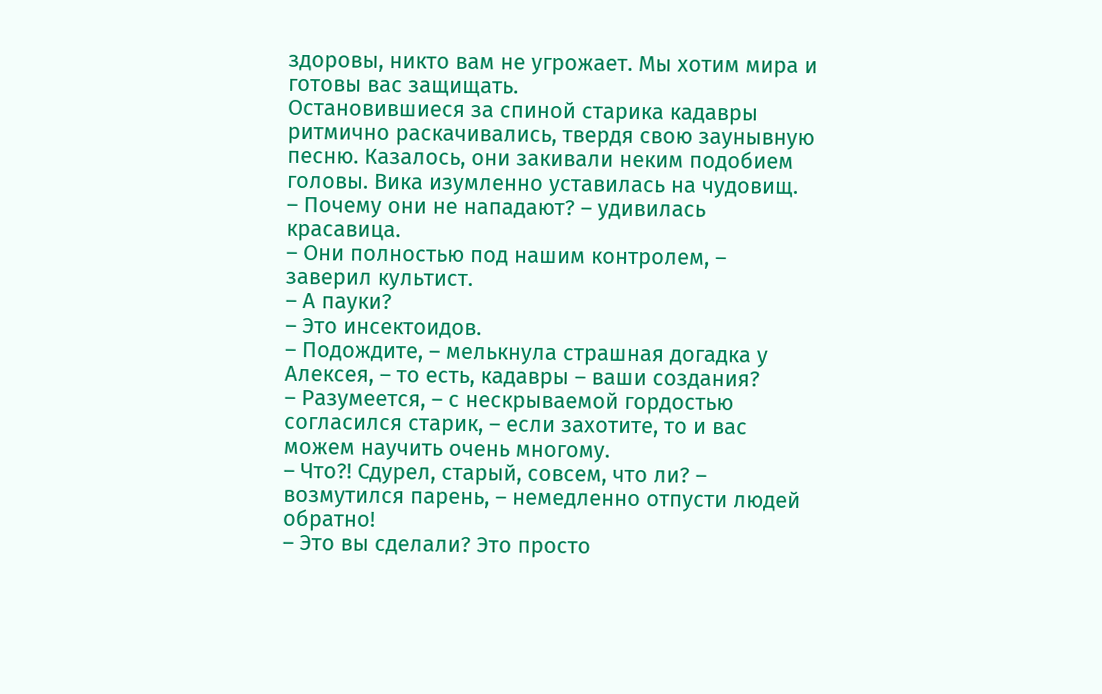здоровы, никто вам не угрожает. Мы хотим мира и готовы вас защищать.
Остановившиеся за спиной старика кадавры ритмично раскачивались, твердя свою заунывную песню. Казалось, они закивали неким подобием головы. Вика изумленно уставилась на чудовищ.
– Почему они не нападают? – удивилась красавица.
– Они полностью под нашим контролем, – заверил культист.
– А пауки?
– Это инсектоидов.
– Подождите, – мелькнула страшная догадка у Алексея, – то есть, кадавры – ваши создания?
– Разумеется, – с нескрываемой гордостью согласился старик, – если захотите, то и вас можем научить очень многому.
– Что?! Сдурел, старый, совсем, что ли? – возмутился парень, – немедленно отпусти людей обратно!
– Это вы сделали? Это просто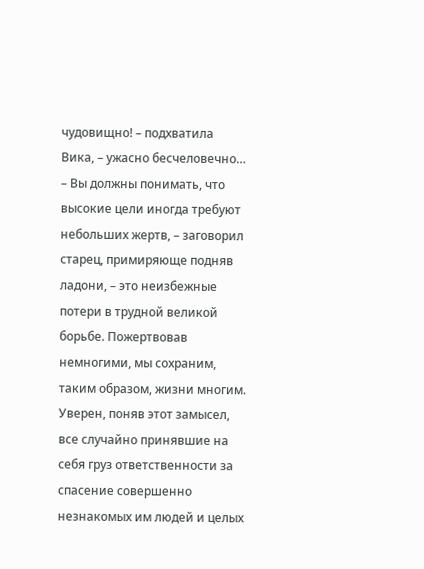чудовищно! – подхватила Вика, – ужасно бесчеловечно…
– Вы должны понимать, что высокие цели иногда требуют небольших жертв, – заговорил старец, примиряюще подняв ладони, – это неизбежные потери в трудной великой борьбе. Пожертвовав немногими, мы сохраним, таким образом, жизни многим. Уверен, поняв этот замысел, все случайно принявшие на себя груз ответственности за спасение совершенно незнакомых им людей и целых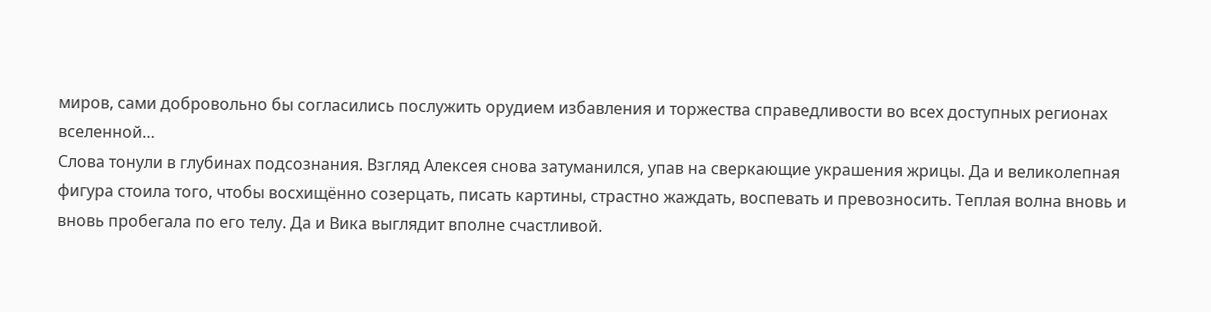миров, сами добровольно бы согласились послужить орудием избавления и торжества справедливости во всех доступных регионах вселенной…
Слова тонули в глубинах подсознания. Взгляд Алексея снова затуманился, упав на сверкающие украшения жрицы. Да и великолепная фигура стоила того, чтобы восхищённо созерцать, писать картины, страстно жаждать, воспевать и превозносить. Теплая волна вновь и вновь пробегала по его телу. Да и Вика выглядит вполне счастливой.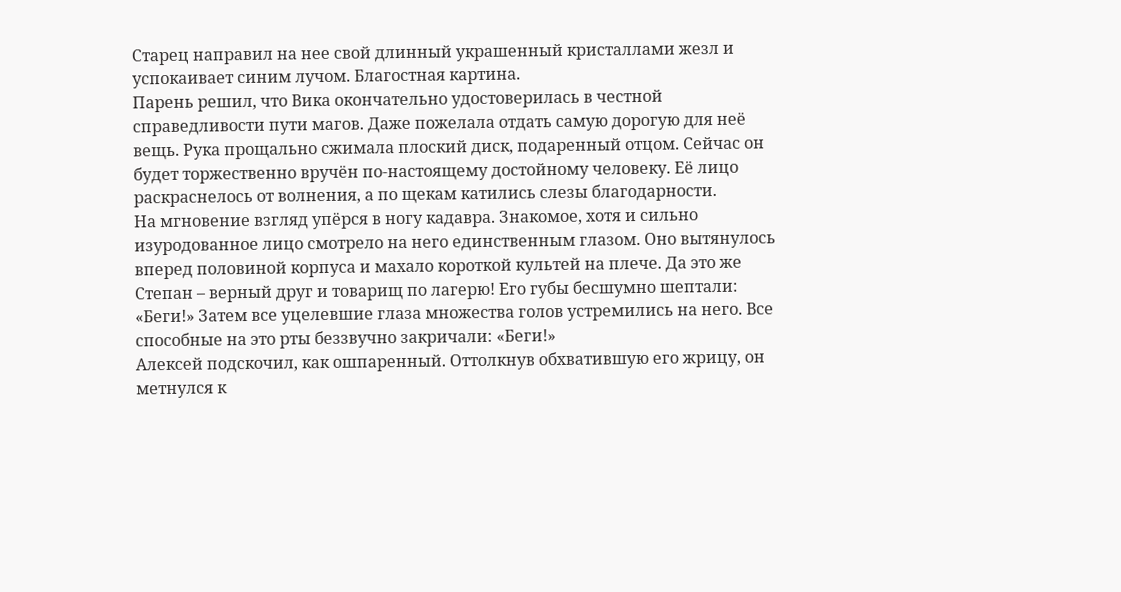Старец направил на нее свой длинный украшенный кристаллами жезл и успокаивает синим лучом. Благостная картина.
Парень решил, что Вика окончательно удостоверилась в честной справедливости пути магов. Даже пожелала отдать самую дорогую для неё вещь. Рука прощально сжимала плоский диск, подаренный отцом. Сейчас он будет торжественно вручён по-настоящему достойному человеку. Её лицо раскраснелось от волнения, а по щекам катились слезы благодарности.
На мгновение взгляд упёрся в ногу кадавра. Знакомое, хотя и сильно изуродованное лицо смотрело на него единственным глазом. Оно вытянулось вперед половиной корпуса и махало короткой культей на плече. Да это же Степан – верный друг и товарищ по лагерю! Его губы бесшумно шептали: «Беги!» Затем все уцелевшие глаза множества голов устремились на него. Все способные на это рты беззвучно закричали: «Беги!»
Алексей подскочил, как ошпаренный. Оттолкнув обхватившую его жрицу, он метнулся к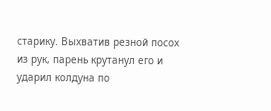старику. Выхватив резной посох из рук, парень крутанул его и ударил колдуна по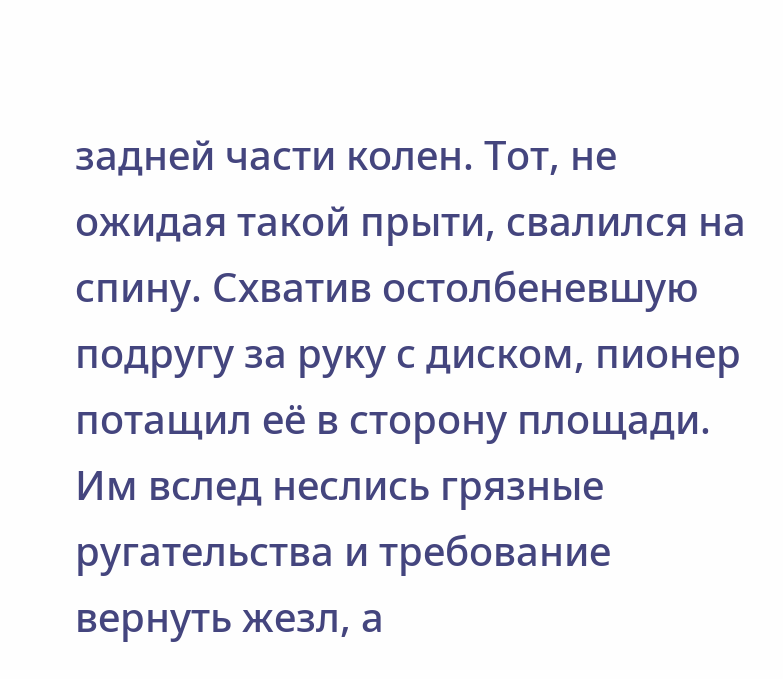задней части колен. Тот, не ожидая такой прыти, свалился на спину. Схватив остолбеневшую подругу за руку с диском, пионер потащил её в сторону площади. Им вслед неслись грязные ругательства и требование вернуть жезл, а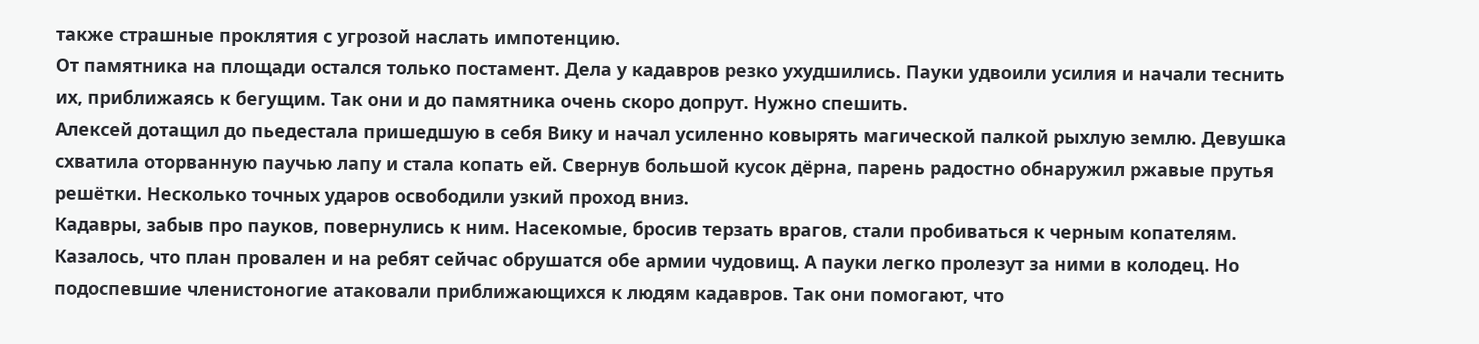также страшные проклятия с угрозой наслать импотенцию.
От памятника на площади остался только постамент. Дела у кадавров резко ухудшились. Пауки удвоили усилия и начали теснить их, приближаясь к бегущим. Так они и до памятника очень скоро допрут. Нужно спешить.
Алексей дотащил до пьедестала пришедшую в себя Вику и начал усиленно ковырять магической палкой рыхлую землю. Девушка схватила оторванную паучью лапу и стала копать ей. Свернув большой кусок дёрна, парень радостно обнаружил ржавые прутья решётки. Несколько точных ударов освободили узкий проход вниз.
Кадавры, забыв про пауков, повернулись к ним. Насекомые, бросив терзать врагов, стали пробиваться к черным копателям. Казалось, что план провален и на ребят сейчас обрушатся обе армии чудовищ. А пауки легко пролезут за ними в колодец. Но подоспевшие членистоногие атаковали приближающихся к людям кадавров. Так они помогают, что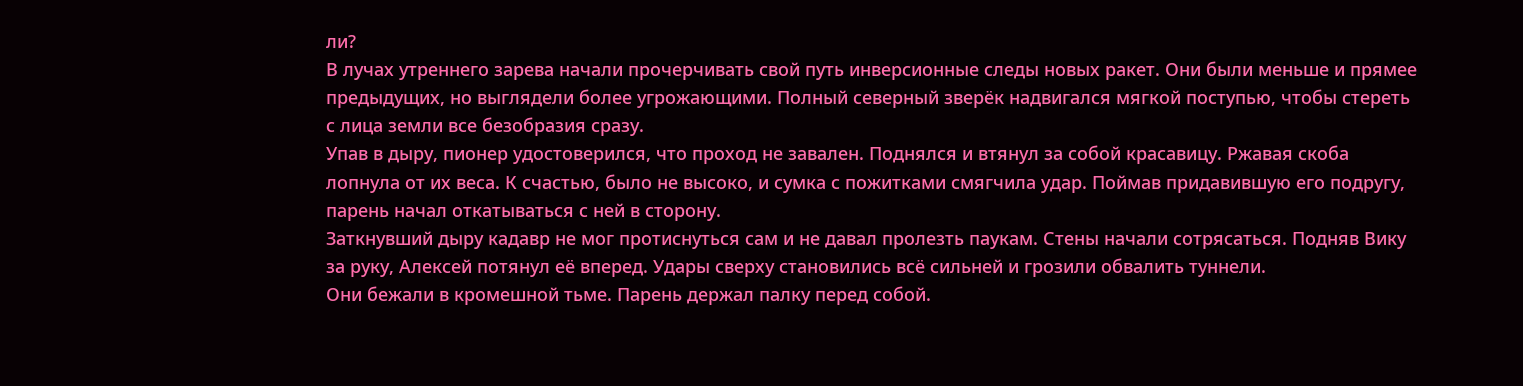ли?
В лучах утреннего зарева начали прочерчивать свой путь инверсионные следы новых ракет. Они были меньше и прямее предыдущих, но выглядели более угрожающими. Полный северный зверёк надвигался мягкой поступью, чтобы стереть с лица земли все безобразия сразу.
Упав в дыру, пионер удостоверился, что проход не завален. Поднялся и втянул за собой красавицу. Ржавая скоба лопнула от их веса. К счастью, было не высоко, и сумка с пожитками смягчила удар. Поймав придавившую его подругу, парень начал откатываться с ней в сторону.
Заткнувший дыру кадавр не мог протиснуться сам и не давал пролезть паукам. Стены начали сотрясаться. Подняв Вику за руку, Алексей потянул её вперед. Удары сверху становились всё сильней и грозили обвалить туннели.
Они бежали в кромешной тьме. Парень держал палку перед собой.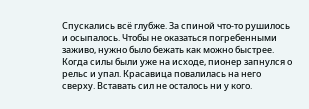Спускались всё глубже. За спиной что-то рушилось и осыпалось. Чтобы не оказаться погребенными заживо, нужно было бежать как можно быстрее.
Когда силы были уже на исходе, пионер запнулся о рельс и упал. Красавица повалилась на него сверху. Вставать сил не осталось ни у кого.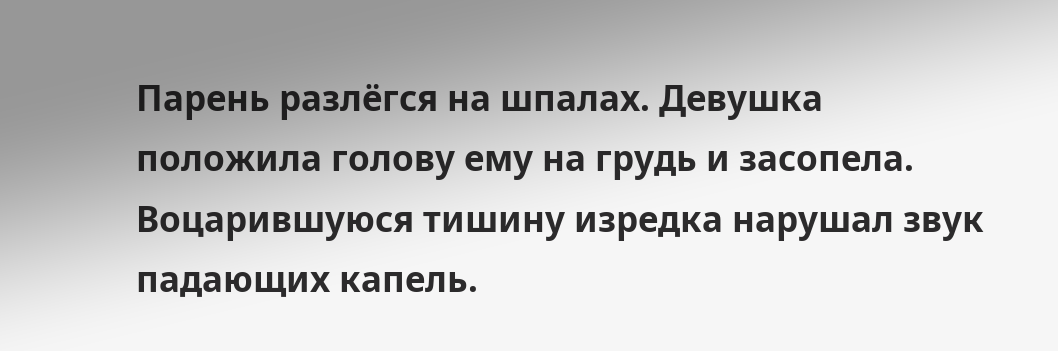Парень разлёгся на шпалах. Девушка положила голову ему на грудь и засопела. Воцарившуюся тишину изредка нарушал звук падающих капель.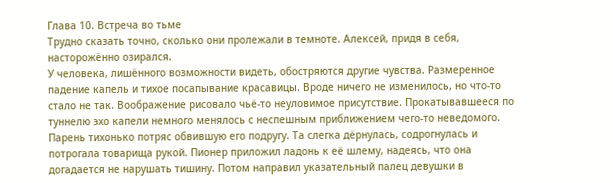Глава 10. Встреча во тьме
Трудно сказать точно, сколько они пролежали в темноте. Алексей, придя в себя, насторожённо озирался.
У человека, лишённого возможности видеть, обостряются другие чувства. Размеренное падение капель и тихое посапывание красавицы. Вроде ничего не изменилось, но что-то стало не так. Воображение рисовало чьё-то неуловимое присутствие. Прокатывавшееся по туннелю эхо капели немного менялось с неспешным приближением чего-то неведомого.
Парень тихонько потряс обвившую его подругу. Та слегка дёрнулась, содрогнулась и потрогала товарища рукой. Пионер приложил ладонь к её шлему, надеясь, что она догадается не нарушать тишину. Потом направил указательный палец девушки в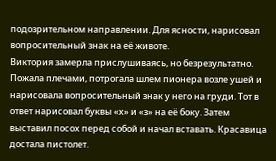подозрительном направлении. Для ясности, нарисовал вопросительный знак на её животе.
Виктория замерла прислушиваясь, но безрезультатно. Пожала плечами, потрогала шлем пионера возле ушей и нарисовала вопросительный знак у него на груди. Тот в ответ нарисовал буквы «х» и «з» на её боку. Затем выставил посох перед собой и начал вставать. Красавица достала пистолет.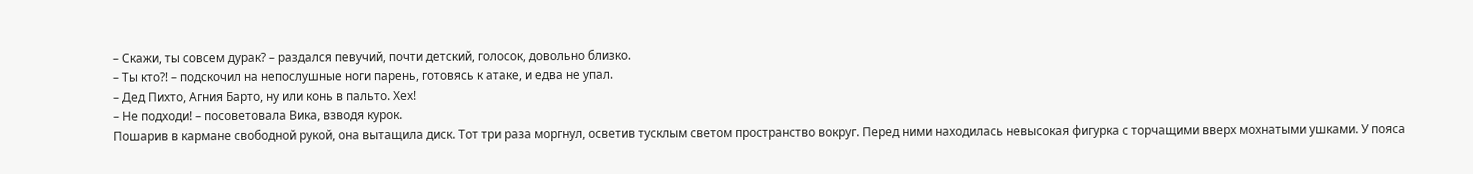– Скажи, ты совсем дурак? – раздался певучий, почти детский, голосок, довольно близко.
– Ты кто?! – подскочил на непослушные ноги парень, готовясь к атаке, и едва не упал.
– Дед Пихто, Агния Барто, ну или конь в пальто. Хех!
– Не подходи! – посоветовала Вика, взводя курок.
Пошарив в кармане свободной рукой, она вытащила диск. Тот три раза моргнул, осветив тусклым светом пространство вокруг. Перед ними находилась невысокая фигурка с торчащими вверх мохнатыми ушками. У пояса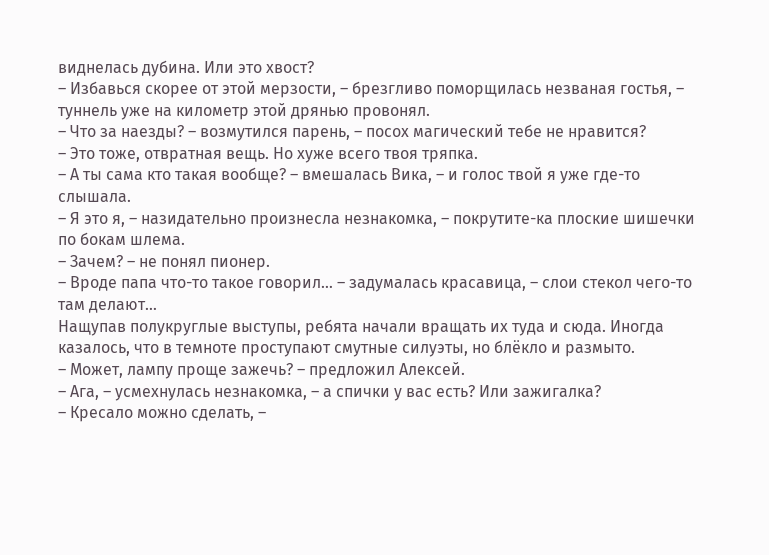виднелась дубина. Или это хвост?
– Избавься скорее от этой мерзости, – брезгливо поморщилась незваная гостья, – туннель уже на километр этой дрянью провонял.
– Что за наезды? – возмутился парень, – посох магический тебе не нравится?
– Это тоже, отвратная вещь. Но хуже всего твоя тряпка.
– А ты сама кто такая вообще? – вмешалась Вика, – и голос твой я уже где-то слышала.
– Я это я, – назидательно произнесла незнакомка, – покрутите-ка плоские шишечки по бокам шлема.
– Зачем? – не понял пионер.
– Вроде папа что-то такое говорил… – задумалась красавица, – слои стекол чего-то там делают…
Нащупав полукруглые выступы, ребята начали вращать их туда и сюда. Иногда казалось, что в темноте проступают смутные силуэты, но блёкло и размыто.
– Может, лампу проще зажечь? – предложил Алексей.
– Ага, – усмехнулась незнакомка, – а спички у вас есть? Или зажигалка?
– Кресало можно сделать, –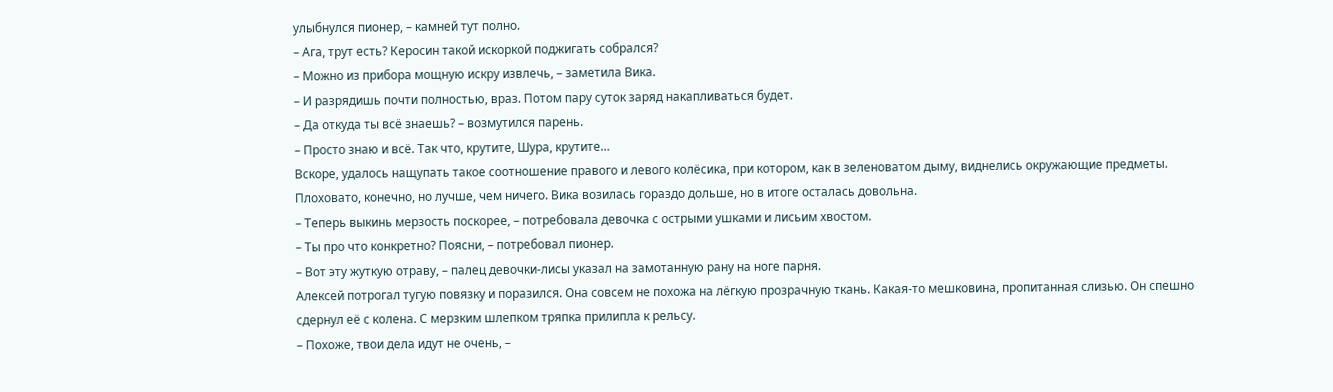улыбнулся пионер, – камней тут полно.
– Ага, трут есть? Керосин такой искоркой поджигать собрался?
– Можно из прибора мощную искру извлечь, – заметила Вика.
– И разрядишь почти полностью, враз. Потом пару суток заряд накапливаться будет.
– Да откуда ты всё знаешь? – возмутился парень.
– Просто знаю и всё. Так что, крутите, Шура, крутите…
Вскоре, удалось нащупать такое соотношение правого и левого колёсика, при котором, как в зеленоватом дыму, виднелись окружающие предметы. Плоховато, конечно, но лучше, чем ничего. Вика возилась гораздо дольше, но в итоге осталась довольна.
– Теперь выкинь мерзость поскорее, – потребовала девочка с острыми ушками и лисьим хвостом.
– Ты про что конкретно? Поясни, – потребовал пионер.
– Вот эту жуткую отраву, – палец девочки-лисы указал на замотанную рану на ноге парня.
Алексей потрогал тугую повязку и поразился. Она совсем не похожа на лёгкую прозрачную ткань. Какая-то мешковина, пропитанная слизью. Он спешно сдернул её с колена. С мерзким шлепком тряпка прилипла к рельсу.
– Похоже, твои дела идут не очень, –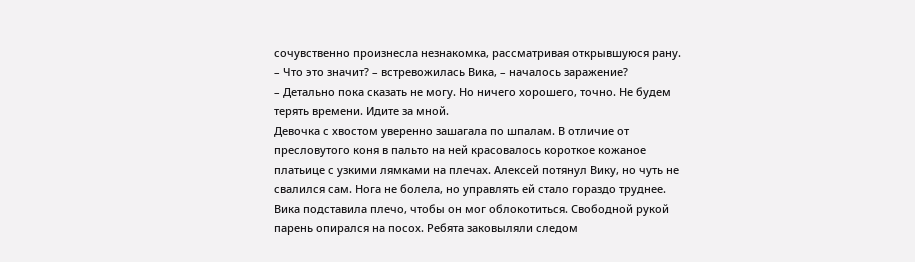сочувственно произнесла незнакомка, рассматривая открывшуюся рану.
– Что это значит? – встревожилась Вика, – началось заражение?
– Детально пока сказать не могу. Но ничего хорошего, точно. Не будем терять времени. Идите за мной.
Девочка с хвостом уверенно зашагала по шпалам. В отличие от пресловутого коня в пальто на ней красовалось короткое кожаное платьице с узкими лямками на плечах. Алексей потянул Вику, но чуть не свалился сам. Нога не болела, но управлять ей стало гораздо труднее. Вика подставила плечо, чтобы он мог облокотиться. Свободной рукой парень опирался на посох. Ребята заковыляли следом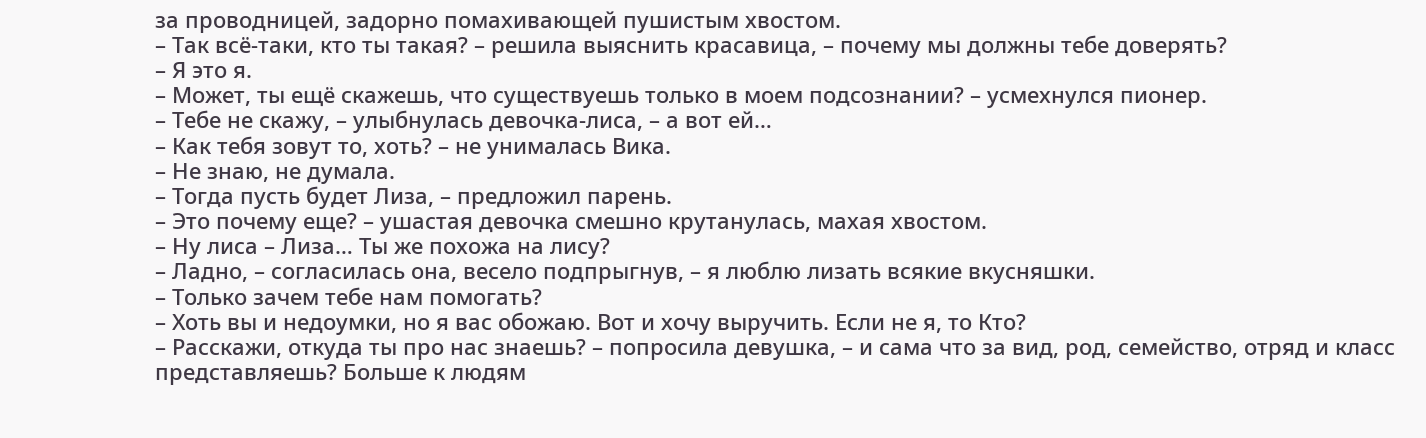за проводницей, задорно помахивающей пушистым хвостом.
– Так всё-таки, кто ты такая? – решила выяснить красавица, – почему мы должны тебе доверять?
– Я это я.
– Может, ты ещё скажешь, что существуешь только в моем подсознании? – усмехнулся пионер.
– Тебе не скажу, – улыбнулась девочка-лиса, – а вот ей…
– Как тебя зовут то, хоть? – не унималась Вика.
– Не знаю, не думала.
– Тогда пусть будет Лиза, – предложил парень.
– Это почему еще? – ушастая девочка смешно крутанулась, махая хвостом.
– Ну лиса – Лиза… Ты же похожа на лису?
– Ладно, – согласилась она, весело подпрыгнув, – я люблю лизать всякие вкусняшки.
– Только зачем тебе нам помогать?
– Хоть вы и недоумки, но я вас обожаю. Вот и хочу выручить. Если не я, то Кто?
– Расскажи, откуда ты про нас знаешь? – попросила девушка, – и сама что за вид, род, семейство, отряд и класс представляешь? Больше к людям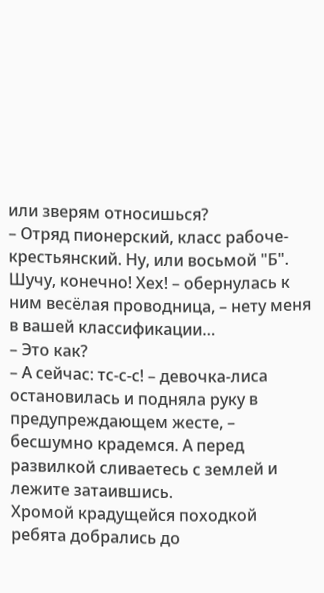или зверям относишься?
– Отряд пионерский, класс рабоче-крестьянский. Ну, или восьмой "Б". Шучу, конечно! Хех! – обернулась к ним весёлая проводница, – нету меня в вашей классификации…
– Это как?
– А сейчас: тс-с-с! – девочка-лиса остановилась и подняла руку в предупреждающем жесте, – бесшумно крадемся. А перед развилкой сливаетесь с землей и лежите затаившись.
Хромой крадущейся походкой ребята добрались до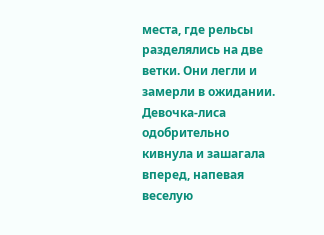места, где рельсы разделялись на две ветки. Они легли и замерли в ожидании. Девочка-лиса одобрительно кивнула и зашагала вперед, напевая веселую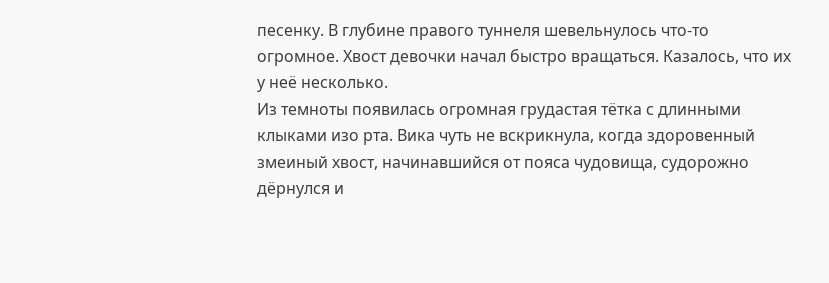песенку. В глубине правого туннеля шевельнулось что-то огромное. Хвост девочки начал быстро вращаться. Казалось, что их у неё несколько.
Из темноты появилась огромная грудастая тётка с длинными клыками изо рта. Вика чуть не вскрикнула, когда здоровенный змеиный хвост, начинавшийся от пояса чудовища, судорожно дёрнулся и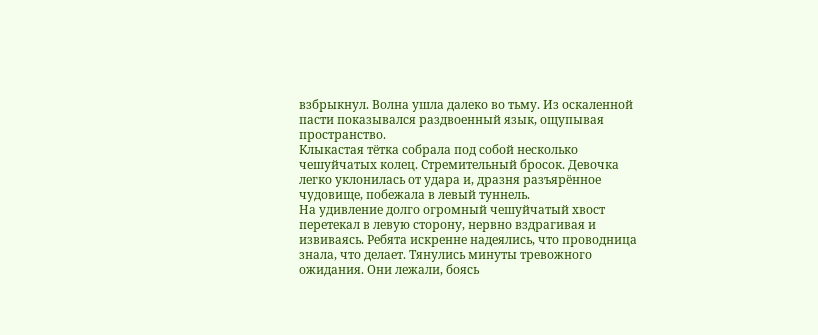взбрыкнул. Волна ушла далеко во тьму. Из оскаленной пасти показывался раздвоенный язык, ощупывая пространство.
Клыкастая тётка собрала под собой несколько чешуйчатых колец. Стремительный бросок. Девочка легко уклонилась от удара и, дразня разъярённое чудовище, побежала в левый туннель.
На удивление долго огромный чешуйчатый хвост перетекал в левую сторону, нервно вздрагивая и извиваясь. Ребята искренне надеялись, что проводница знала, что делает. Тянулись минуты тревожного ожидания. Они лежали, боясь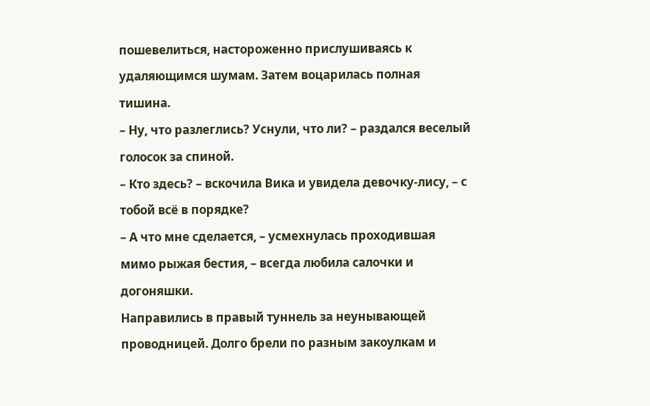пошевелиться, настороженно прислушиваясь к удаляющимся шумам. Затем воцарилась полная тишина.
– Ну, что разлеглись? Уснули, что ли? – раздался веселый голосок за спиной.
– Кто здесь? – вскочила Вика и увидела девочку-лису, – с тобой всё в порядке?
– А что мне сделается, – усмехнулась проходившая мимо рыжая бестия, – всегда любила салочки и догоняшки.
Направились в правый туннель за неунывающей проводницей. Долго брели по разным закоулкам и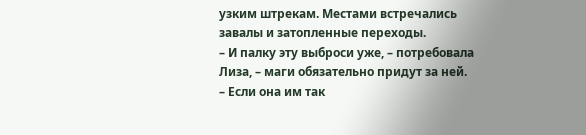узким штрекам. Местами встречались завалы и затопленные переходы.
– И палку эту выброси уже, – потребовала Лиза, – маги обязательно придут за ней.
– Если она им так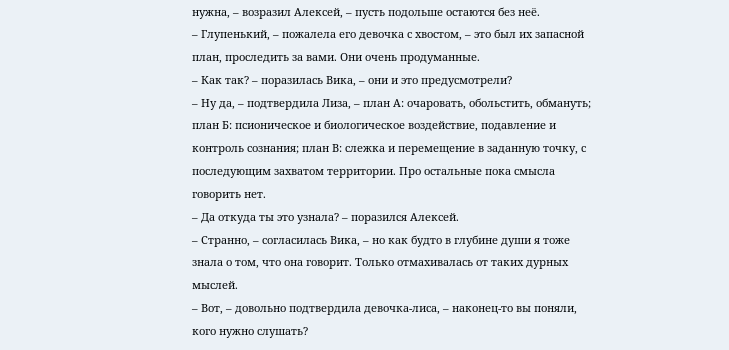нужна, – возразил Алексей, – пусть подольше остаются без неё.
– Глупенький, – пожалела его девочка с хвостом, – это был их запасной план, проследить за вами. Они очень продуманные.
– Как так? – поразилась Вика, – они и это предусмотрели?
– Ну да, – подтвердила Лиза, – план А: очаровать, обольстить, обмануть; план Б: псионическое и биологическое воздействие, подавление и контроль сознания; план В: слежка и перемещение в заданную точку, с последующим захватом территории. Про остальные пока смысла говорить нет.
– Да откуда ты это узнала? – поразился Алексей.
– Странно, – согласилась Вика, – но как будто в глубине души я тоже знала о том, что она говорит. Только отмахивалась от таких дурных мыслей.
– Вот, – довольно подтвердила девочка-лиса, – наконец-то вы поняли, кого нужно слушать?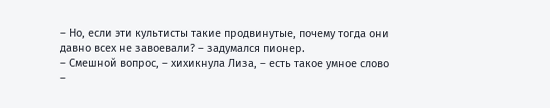– Но, если эти культисты такие продвинутые, почему тогда они давно всех не завоевали? – задумался пионер.
– Смешной вопрос, – хихикнула Лиза, – есть такое умное слово –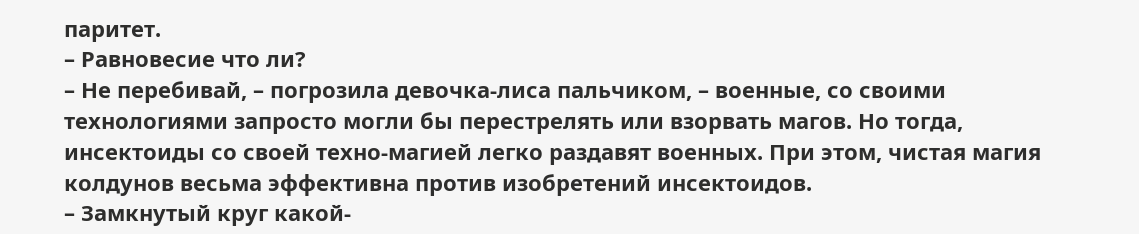паритет.
– Равновесие что ли?
– Не перебивай, – погрозила девочка-лиса пальчиком, – военные, со своими технологиями запросто могли бы перестрелять или взорвать магов. Но тогда, инсектоиды со своей техно-магией легко раздавят военных. При этом, чистая магия колдунов весьма эффективна против изобретений инсектоидов.
– Замкнутый круг какой-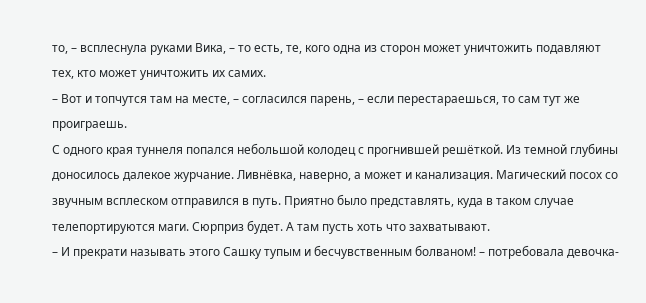то, – всплеснула руками Вика, – то есть, те, кого одна из сторон может уничтожить подавляют тех, кто может уничтожить их самих.
– Вот и топчутся там на месте, – согласился парень, – если перестараешься, то сам тут же проиграешь.
С одного края туннеля попался небольшой колодец с прогнившей решёткой. Из темной глубины доносилось далекое журчание. Ливнёвка, наверно, а может и канализация. Магический посох со звучным всплеском отправился в путь. Приятно было представлять, куда в таком случае телепортируются маги. Сюрприз будет. А там пусть хоть что захватывают.
– И прекрати называть этого Сашку тупым и бесчувственным болваном! – потребовала девочка-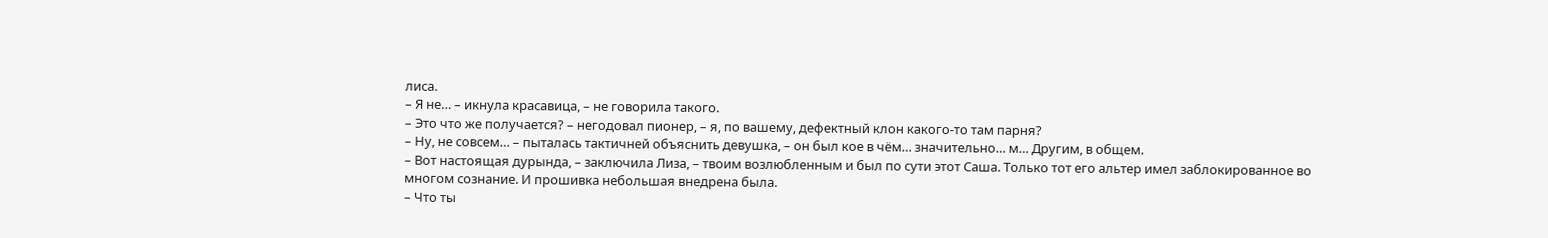лиса.
– Я не… – икнула красавица, – не говорила такого.
– Это что же получается? – негодовал пионер, – я, по вашему, дефектный клон какого-то там парня?
– Ну, не совсем… – пыталась тактичней объяснить девушка, – он был кое в чём… значительно… м… Другим, в общем.
– Вот настоящая дурында, – заключила Лиза, – твоим возлюбленным и был по сути этот Саша. Только тот его альтер имел заблокированное во многом сознание. И прошивка небольшая внедрена была.
– Что ты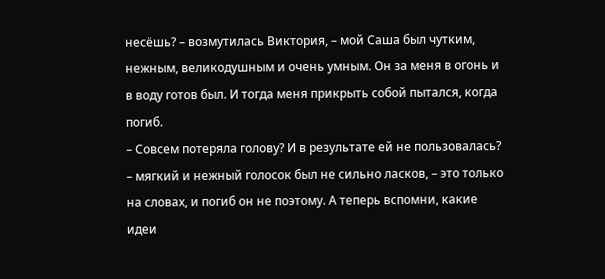несёшь? – возмутилась Виктория, – мой Саша был чутким, нежным, великодушным и очень умным. Он за меня в огонь и в воду готов был. И тогда меня прикрыть собой пытался, когда погиб.
– Совсем потеряла голову? И в результате ей не пользовалась? – мягкий и нежный голосок был не сильно ласков, – это только на словах, и погиб он не поэтому. А теперь вспомни, какие идеи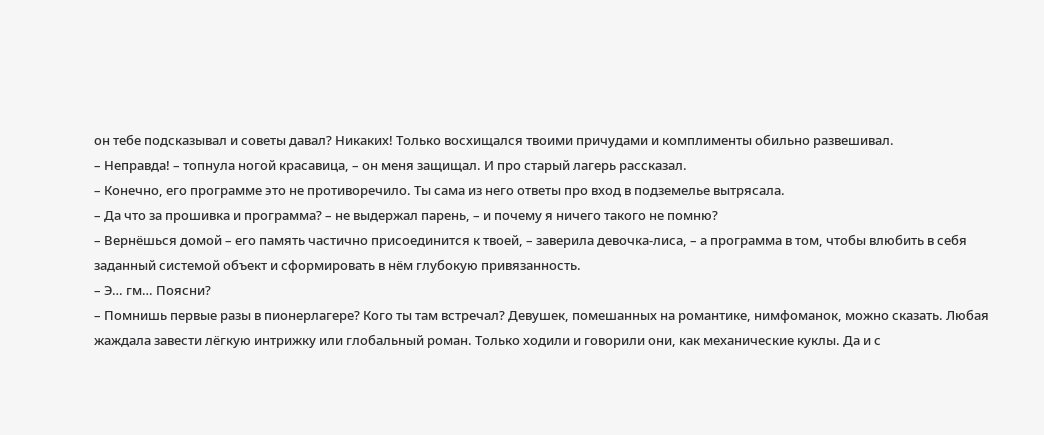он тебе подсказывал и советы давал? Никаких! Только восхищался твоими причудами и комплименты обильно развешивал.
– Неправда! – топнула ногой красавица, – он меня защищал. И про старый лагерь рассказал.
– Конечно, его программе это не противоречило. Ты сама из него ответы про вход в подземелье вытрясала.
– Да что за прошивка и программа? – не выдержал парень, – и почему я ничего такого не помню?
– Вернёшься домой – его память частично присоединится к твоей, – заверила девочка-лиса, – а программа в том, чтобы влюбить в себя заданный системой объект и сформировать в нём глубокую привязанность.
– Э… гм… Поясни?
– Помнишь первые разы в пионерлагере? Кого ты там встречал? Девушек, помешанных на романтике, нимфоманок, можно сказать. Любая жаждала завести лёгкую интрижку или глобальный роман. Только ходили и говорили они, как механические куклы. Да и с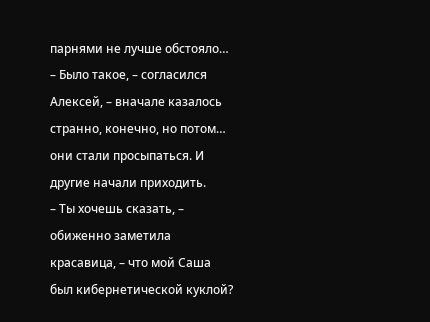парнями не лучше обстояло…
– Было такое, – согласился Алексей, – вначале казалось странно, конечно, но потом… они стали просыпаться. И другие начали приходить.
– Ты хочешь сказать, – обиженно заметила красавица, – что мой Саша был кибернетической куклой?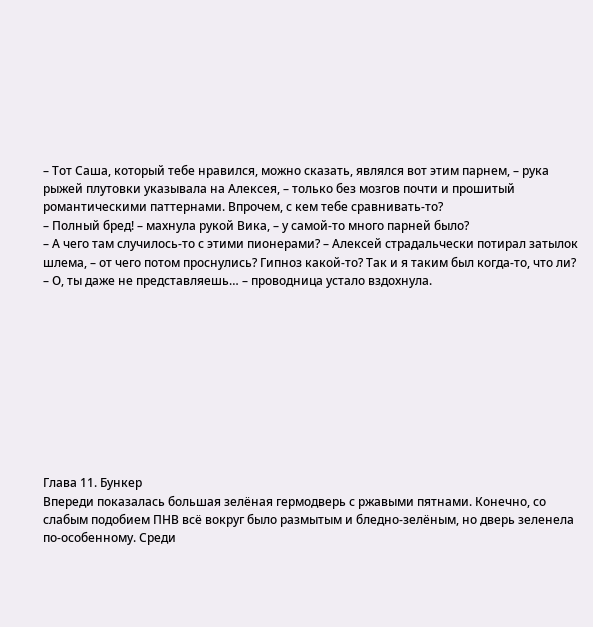– Тот Саша, который тебе нравился, можно сказать, являлся вот этим парнем, – рука рыжей плутовки указывала на Алексея, – только без мозгов почти и прошитый романтическими паттернами. Впрочем, с кем тебе сравнивать-то?
– Полный бред! – махнула рукой Вика, – у самой-то много парней было?
– А чего там случилось-то с этими пионерами? – Алексей страдальчески потирал затылок шлема, – от чего потом проснулись? Гипноз какой-то? Так и я таким был когда-то, что ли?
– О, ты даже не представляешь… – проводница устало вздохнула.










Глава 11. Бункер
Впереди показалась большая зелёная гермодверь с ржавыми пятнами. Конечно, со слабым подобием ПНВ всё вокруг было размытым и бледно-зелёным, но дверь зеленела по-особенному. Среди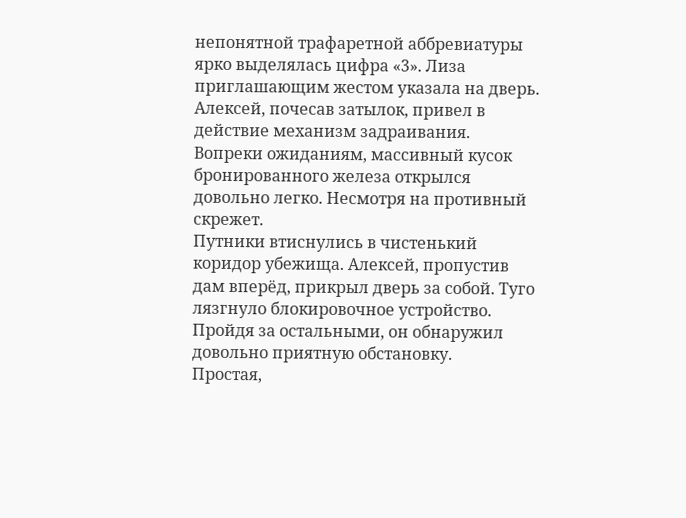непонятной трафаретной аббревиатуры ярко выделялась цифра «3». Лиза приглашающим жестом указала на дверь.
Алексей, почесав затылок, привел в действие механизм задраивания. Вопреки ожиданиям, массивный кусок бронированного железа открылся довольно легко. Несмотря на противный скрежет.
Путники втиснулись в чистенький коридор убежища. Алексей, пропустив дам вперёд, прикрыл дверь за собой. Туго лязгнуло блокировочное устройство. Пройдя за остальными, он обнаружил довольно приятную обстановку.
Простая,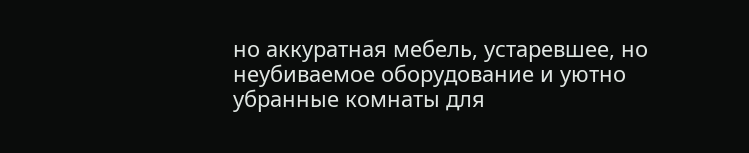но аккуратная мебель, устаревшее, но неубиваемое оборудование и уютно убранные комнаты для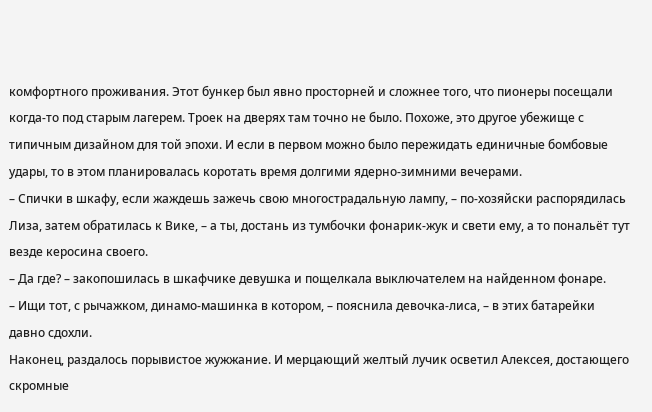комфортного проживания. Этот бункер был явно просторней и сложнее того, что пионеры посещали когда-то под старым лагерем. Троек на дверях там точно не было. Похоже, это другое убежище с типичным дизайном для той эпохи. И если в первом можно было пережидать единичные бомбовые удары, то в этом планировалась коротать время долгими ядерно-зимними вечерами.
– Спички в шкафу, если жаждешь зажечь свою многострадальную лампу, – по-хозяйски распорядилась Лиза, затем обратилась к Вике, – а ты, достань из тумбочки фонарик-жук и свети ему, а то пональёт тут везде керосина своего.
– Да где? – закопошилась в шкафчике девушка и пощелкала выключателем на найденном фонаре.
– Ищи тот, с рычажком, динамо-машинка в котором, – пояснила девочка-лиса, – в этих батарейки давно сдохли.
Наконец, раздалось порывистое жужжание. И мерцающий желтый лучик осветил Алексея, достающего скромные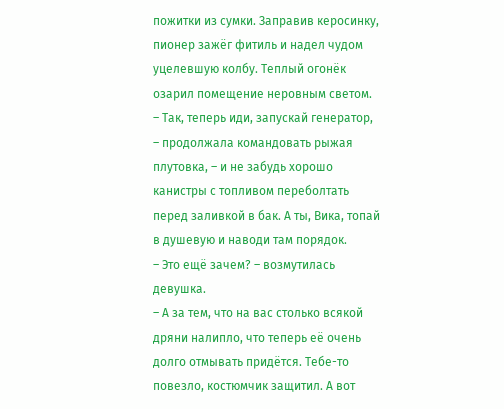пожитки из сумки. Заправив керосинку, пионер зажёг фитиль и надел чудом уцелевшую колбу. Теплый огонёк озарил помещение неровным светом.
– Так, теперь иди, запускай генератор, – продолжала командовать рыжая плутовка, – и не забудь хорошо канистры с топливом переболтать перед заливкой в бак. А ты, Вика, топай в душевую и наводи там порядок.
– Это ещё зачем? – возмутилась девушка.
– А за тем, что на вас столько всякой дряни налипло, что теперь её очень долго отмывать придётся. Тебе-то повезло, костюмчик защитил. А вот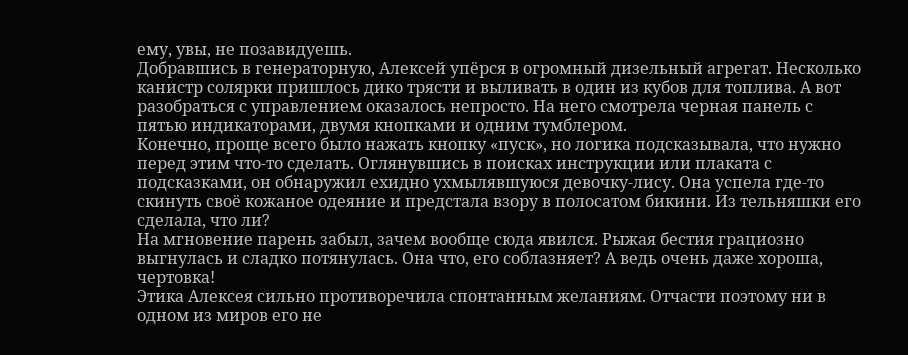ему, увы, не позавидуешь.
Добравшись в генераторную, Алексей упёрся в огромный дизельный агрегат. Несколько канистр солярки пришлось дико трясти и выливать в один из кубов для топлива. А вот разобраться с управлением оказалось непросто. На него смотрела черная панель с пятью индикаторами, двумя кнопками и одним тумблером.
Конечно, проще всего было нажать кнопку «пуск», но логика подсказывала, что нужно перед этим что-то сделать. Оглянувшись в поисках инструкции или плаката с подсказками, он обнаружил ехидно ухмылявшуюся девочку-лису. Она успела где-то скинуть своё кожаное одеяние и предстала взору в полосатом бикини. Из тельняшки его сделала, что ли?
На мгновение парень забыл, зачем вообще сюда явился. Рыжая бестия грациозно выгнулась и сладко потянулась. Она что, его соблазняет? А ведь очень даже хороша, чертовка!
Этика Алексея сильно противоречила спонтанным желаниям. Отчасти поэтому ни в одном из миров его не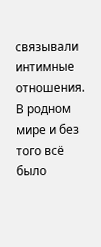связывали интимные отношения. В родном мире и без того всё было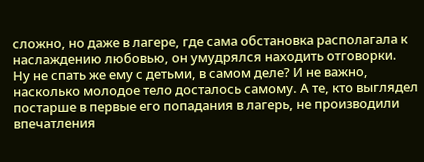сложно, но даже в лагере, где сама обстановка располагала к наслаждению любовью, он умудрялся находить отговорки.
Ну не спать же ему с детьми, в самом деле? И не важно, насколько молодое тело досталось самому. А те, кто выглядел постарше в первые его попадания в лагерь, не производили впечатления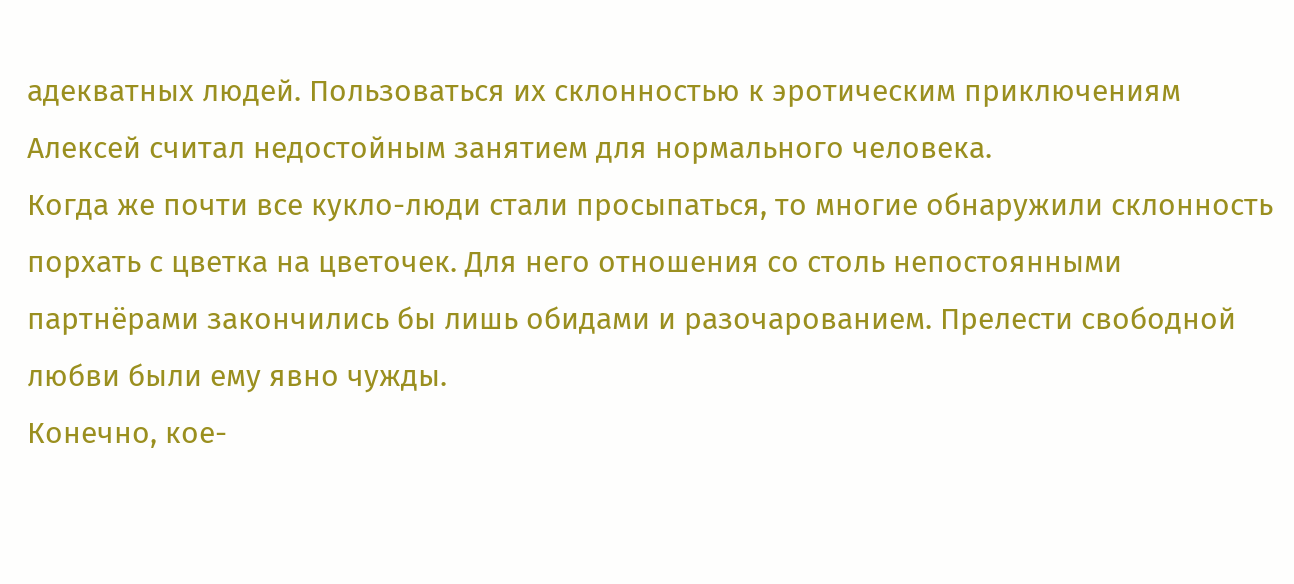адекватных людей. Пользоваться их склонностью к эротическим приключениям Алексей считал недостойным занятием для нормального человека.
Когда же почти все кукло-люди стали просыпаться, то многие обнаружили склонность порхать с цветка на цветочек. Для него отношения со столь непостоянными партнёрами закончились бы лишь обидами и разочарованием. Прелести свободной любви были ему явно чужды.
Конечно, кое-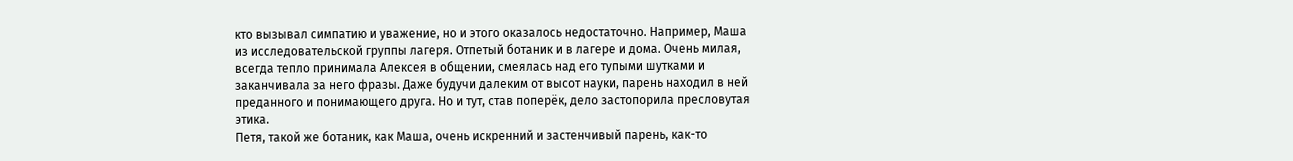кто вызывал симпатию и уважение, но и этого оказалось недостаточно. Например, Маша из исследовательской группы лагеря. Отпетый ботаник и в лагере и дома. Очень милая, всегда тепло принимала Алексея в общении, смеялась над его тупыми шутками и заканчивала за него фразы. Даже будучи далеким от высот науки, парень находил в ней преданного и понимающего друга. Но и тут, став поперёк, дело застопорила пресловутая этика.
Петя, такой же ботаник, как Маша, очень искренний и застенчивый парень, как-то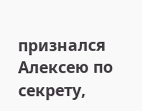признался Алексею по секрету,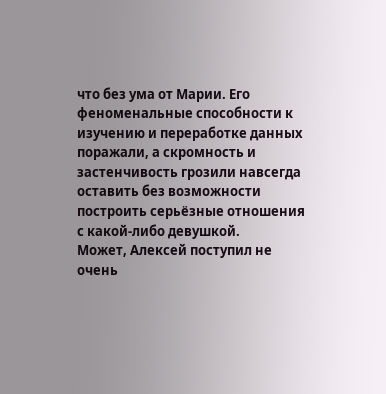что без ума от Марии. Его феноменальные способности к изучению и переработке данных поражали, а скромность и застенчивость грозили навсегда оставить без возможности построить серьёзные отношения с какой-либо девушкой.
Может, Алексей поступил не очень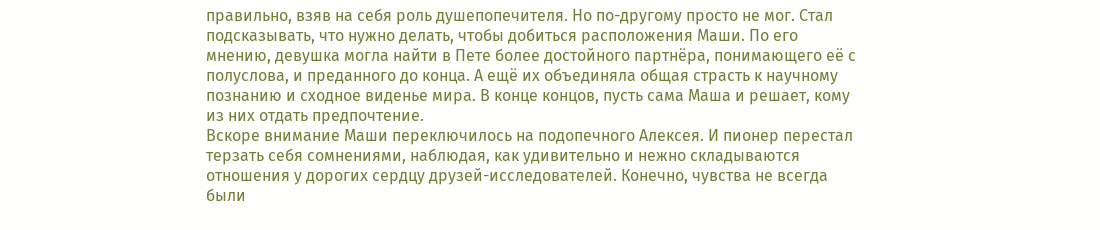правильно, взяв на себя роль душепопечителя. Но по-другому просто не мог. Стал подсказывать, что нужно делать, чтобы добиться расположения Маши. По его мнению, девушка могла найти в Пете более достойного партнёра, понимающего её с полуслова, и преданного до конца. А ещё их объединяла общая страсть к научному познанию и сходное виденье мира. В конце концов, пусть сама Маша и решает, кому из них отдать предпочтение.
Вскоре внимание Маши переключилось на подопечного Алексея. И пионер перестал терзать себя сомнениями, наблюдая, как удивительно и нежно складываются отношения у дорогих сердцу друзей-исследователей. Конечно, чувства не всегда были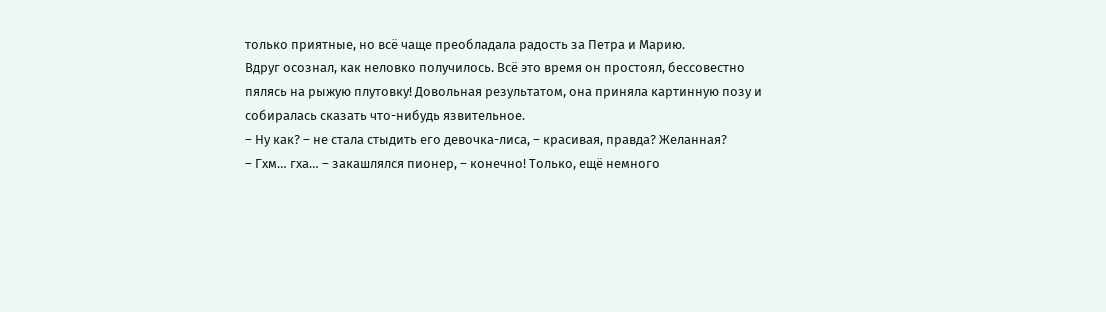только приятные, но всё чаще преобладала радость за Петра и Марию.
Вдруг осознал, как неловко получилось. Всё это время он простоял, бессовестно пялясь на рыжую плутовку! Довольная результатом, она приняла картинную позу и собиралась сказать что-нибудь язвительное.
– Ну как? – не стала стыдить его девочка-лиса, – красивая, правда? Желанная?
– Гхм… гха… – закашлялся пионер, – конечно! Только, ещё немного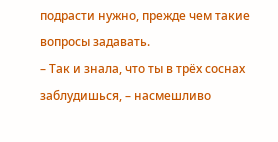подрасти нужно, прежде чем такие вопросы задавать.
– Так и знала, что ты в трёх соснах заблудишься, – насмешливо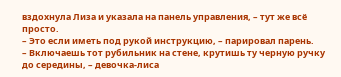вздохнула Лиза и указала на панель управления, – тут же всё просто.
– Это если иметь под рукой инструкцию, – парировал парень.
– Включаешь тот рубильник на стене, крутишь ту черную ручку до середины, – девочка-лиса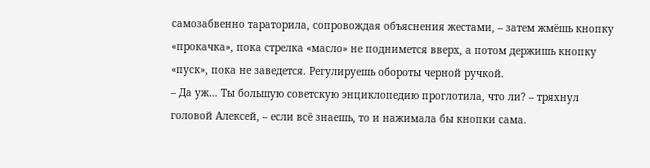самозабвенно тараторила, сопровождая объяснения жестами, – затем жмёшь кнопку «прокачка», пока стрелка «масло» не поднимется вверх, а потом держишь кнопку «пуск», пока не заведется. Регулируешь обороты черной ручкой.
– Да уж… Ты большую советскую энциклопедию проглотила, что ли? – тряхнул головой Алексей, – если всё знаешь, то и нажимала бы кнопки сама.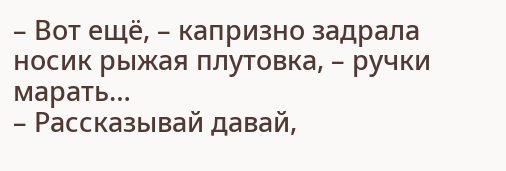– Вот ещё, – капризно задрала носик рыжая плутовка, – ручки марать…
– Рассказывай давай,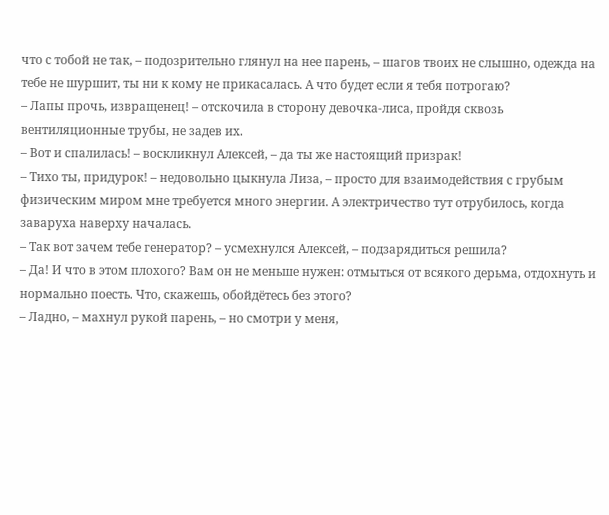что с тобой не так, – подозрительно глянул на нее парень, – шагов твоих не слышно, одежда на тебе не шуршит, ты ни к кому не прикасалась. А что будет если я тебя потрогаю?
– Лапы прочь, извращенец! – отскочила в сторону девочка-лиса, пройдя сквозь вентиляционные трубы, не задев их.
– Вот и спалилась! – воскликнул Алексей, – да ты же настоящий призрак!
– Тихо ты, придурок! – недовольно цыкнула Лиза, – просто для взаимодействия с грубым физическим миром мне требуется много энергии. А электричество тут отрубилось, когда заваруха наверху началась.
– Так вот зачем тебе генератор? – усмехнулся Алексей, – подзарядиться решила?
– Да! И что в этом плохого? Вам он не меньше нужен: отмыться от всякого дерьма, отдохнуть и нормально поесть. Что, скажешь, обойдётесь без этого?
– Ладно, – махнул рукой парень, – но смотри у меня,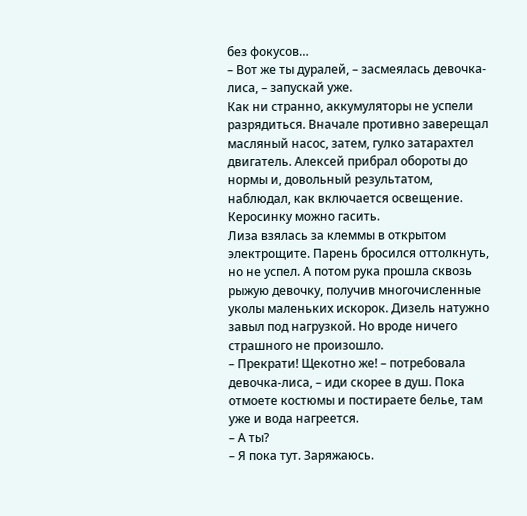без фокусов…
– Вот же ты дуралей, – засмеялась девочка-лиса, – запускай уже.
Как ни странно, аккумуляторы не успели разрядиться. Вначале противно заверещал масляный насос, затем, гулко затарахтел двигатель. Алексей прибрал обороты до нормы и, довольный результатом, наблюдал, как включается освещение. Керосинку можно гасить.
Лиза взялась за клеммы в открытом электрощите. Парень бросился оттолкнуть, но не успел. А потом рука прошла сквозь рыжую девочку, получив многочисленные уколы маленьких искорок. Дизель натужно завыл под нагрузкой. Но вроде ничего страшного не произошло.
– Прекрати! Щекотно же! – потребовала девочка-лиса, – иди скорее в душ. Пока отмоете костюмы и постираете белье, там уже и вода нагреется.
– А ты?
– Я пока тут. Заряжаюсь.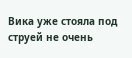Вика уже стояла под струей не очень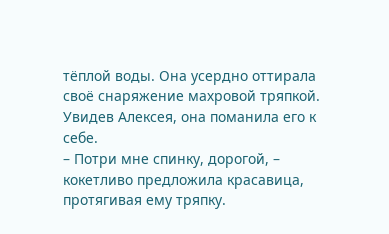тёплой воды. Она усердно оттирала своё снаряжение махровой тряпкой. Увидев Алексея, она поманила его к себе.
– Потри мне спинку, дорогой, – кокетливо предложила красавица, протягивая ему тряпку.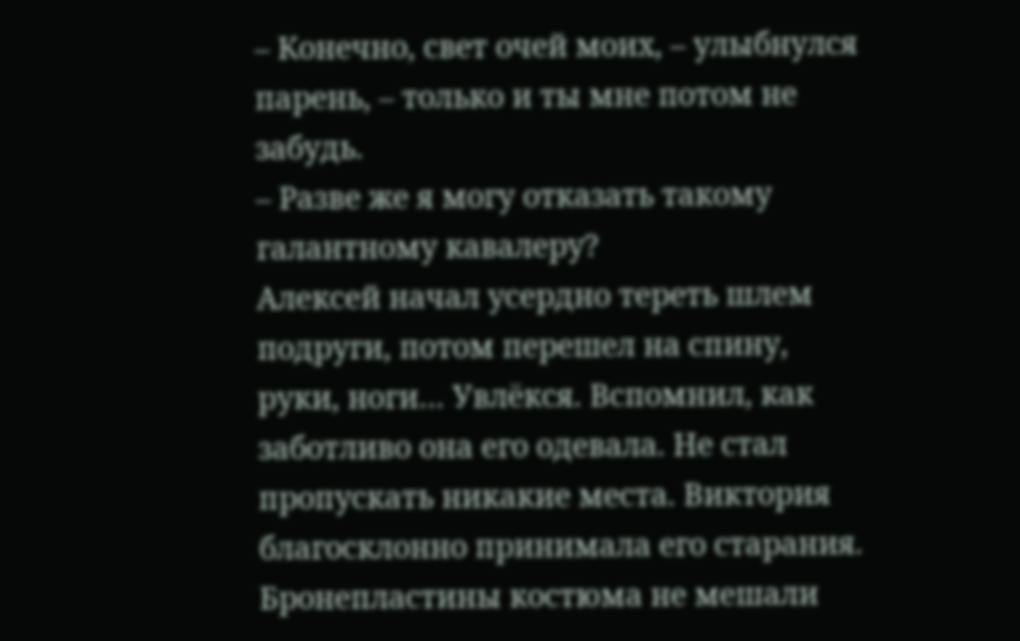– Конечно, свет очей моих, – улыбнулся парень, – только и ты мне потом не забудь.
– Разве же я могу отказать такому галантному кавалеру?
Алексей начал усердно тереть шлем подруги, потом перешел на спину, руки, ноги… Увлёкся. Вспомнил, как заботливо она его одевала. Не стал пропускать никакие места. Виктория благосклонно принимала его старания. Бронепластины костюма не мешали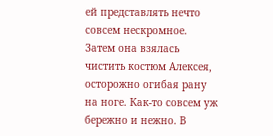ей представлять нечто совсем нескромное.
Затем она взялась чистить костюм Алексея, осторожно огибая рану на ноге. Как-то совсем уж бережно и нежно. В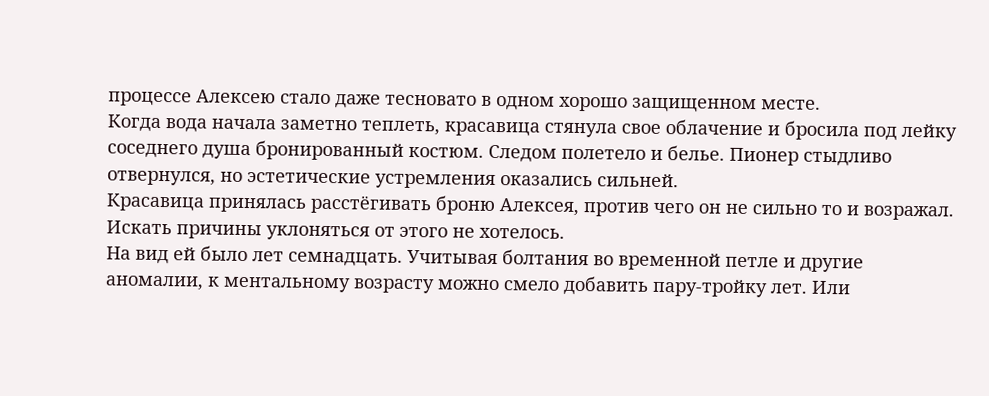процессе Алексею стало даже тесновато в одном хорошо защищенном месте.
Когда вода начала заметно теплеть, красавица стянула свое облачение и бросила под лейку соседнего душа бронированный костюм. Следом полетело и белье. Пионер стыдливо отвернулся, но эстетические устремления оказались сильней.
Красавица принялась расстёгивать броню Алексея, против чего он не сильно то и возражал. Искать причины уклоняться от этого не хотелось.
На вид ей было лет семнадцать. Учитывая болтания во временной петле и другие аномалии, к ментальному возрасту можно смело добавить пару-тройку лет. Или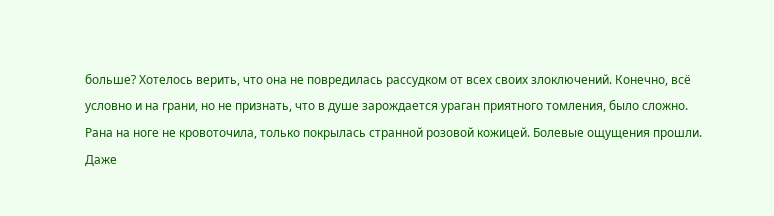больше? Хотелось верить, что она не повредилась рассудком от всех своих злоключений. Конечно, всё условно и на грани, но не признать, что в душе зарождается ураган приятного томления, было сложно.
Рана на ноге не кровоточила, только покрылась странной розовой кожицей. Болевые ощущения прошли. Даже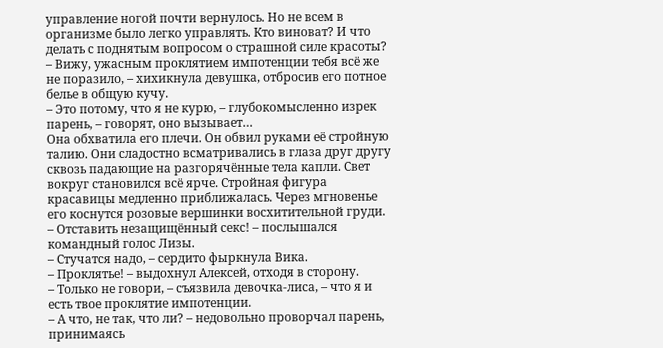управление ногой почти вернулось. Но не всем в организме было легко управлять. Кто виноват? И что делать с поднятым вопросом о страшной силе красоты?
– Вижу, ужасным проклятием импотенции тебя всё же не поразило, – хихикнула девушка, отбросив его потное белье в общую кучу.
– Это потому, что я не курю, – глубокомысленно изрек парень, – говорят, оно вызывает…
Она обхватила его плечи. Он обвил руками её стройную талию. Они сладостно всматривались в глаза друг другу сквозь падающие на разгорячённые тела капли. Свет вокруг становился всё ярче. Стройная фигура красавицы медленно приближалась. Через мгновенье его коснутся розовые вершинки восхитительной груди.
– Отставить незащищённый секс! – послышался командный голос Лизы.
– Стучатся надо, – сердито фыркнула Вика.
– Проклятье! – выдохнул Алексей, отходя в сторону.
– Только не говори, – съязвила девочка-лиса, – что я и есть твое проклятие импотенции.
– А что, не так, что ли? – недовольно проворчал парень, принимаясь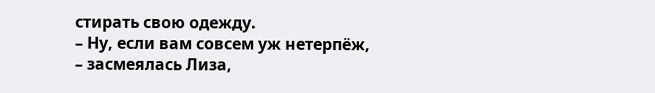стирать свою одежду.
– Ну, если вам совсем уж нетерпёж, – засмеялась Лиза,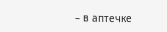– в аптечке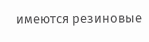имеются резиновые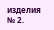изделия № 2.